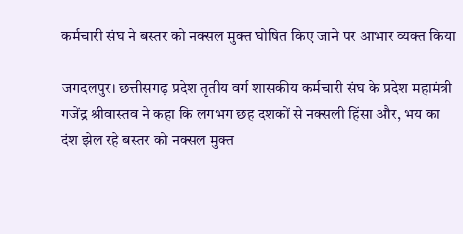कर्मचारी संघ ने बस्तर को नक्सल मुक्त घोषित किए जाने पर आभार व्यक्त किया

जगदलपुर। छत्तीसगढ़ प्रदेश तृतीय वर्ग शासकीय कर्मचारी संघ के प्रदेश महामंत्री गजेंद्र श्रीवास्तव ने कहा कि लगभग छह दशकों से नक्सली हिंसा और, भय का दंश झेल रहे बस्तर को नक्सल मुक्त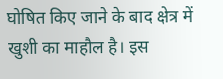घोषित किए जाने के बाद क्षेत्र में खुशी का माहौल है। इस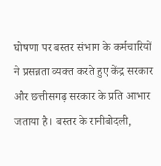घोषणा पर बस्तर संभाग के कर्मचारियों ने प्रसन्नता व्यक्त करते हुए केंद्र सरकार और छत्तीसगढ़ सरकार के प्रति आभार जताया है। बस्तर के रानीबोदली,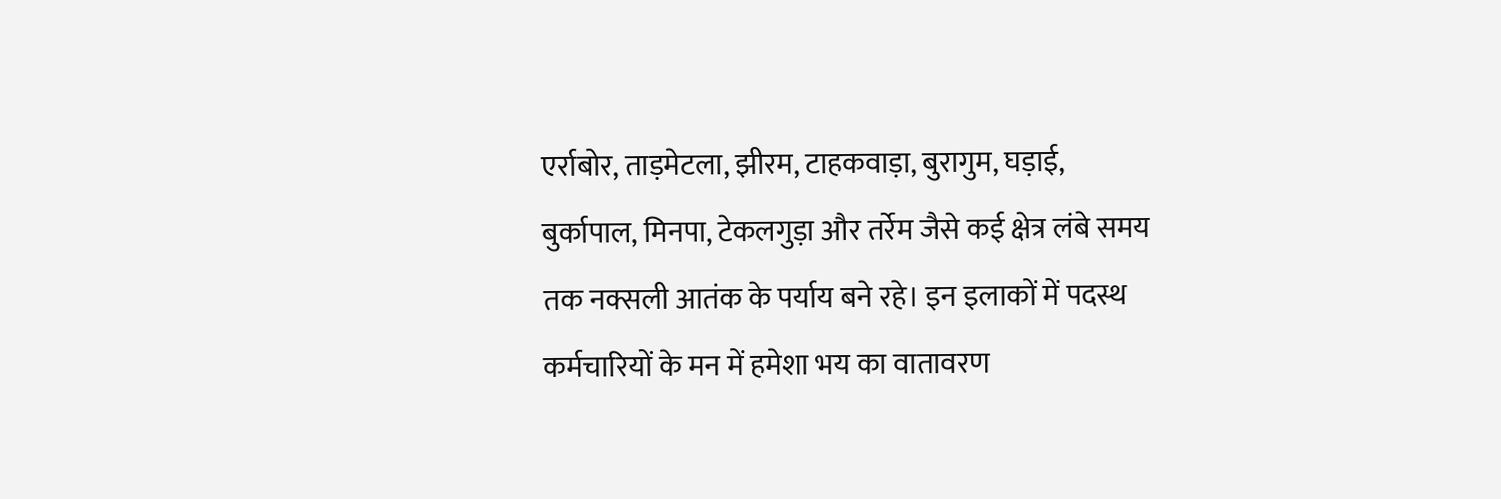एर्राबोर, ताड़मेटला, झीरम, टाहकवाड़ा, बुरागुम, घड़ाई, बुर्कापाल, मिनपा, टेकलगुड़ा और तर्रेम जैसे कई क्षेत्र लंबे समय तक नक्सली आतंक के पर्याय बने रहे। इन इलाकों में पदस्थ कर्मचारियों के मन में हमेशा भय का वातावरण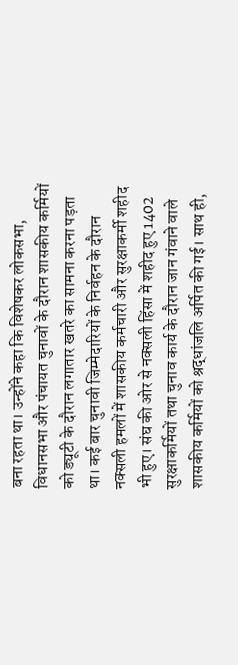बना रहता था। उन्होंने कहा कि विशेषकर लोकसभा, विधानसभा और पंचायत चुनावों के दौरान शासकीय कर्मियों को ड्यूटी के दौरान लगातार खतरे का सामना करना पड़ता था। कई बार चुनावी जिम्मेदारियों के निर्वहन के दौरान नक्सली हमलों में शासकीय कर्मचारी और सुरक्षाकर्मी शहीद भी हुए। संघ की ओर से नक्सली हिंसा में शहीद हुए 1402 सुरक्षाकर्मियों तथा चुनाव कार्य के दौरान जान गंवाने वाले शासकीय कर्मियों को श्रद्धांजलि अर्पित की गई। साथ ही,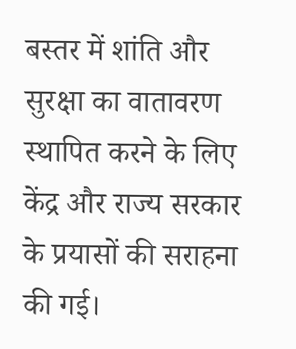बस्तर में शांति और सुरक्षा का वातावरण स्थापित करने के लिए केंद्र और राज्य सरकार के प्रयासों की सराहना की गई।